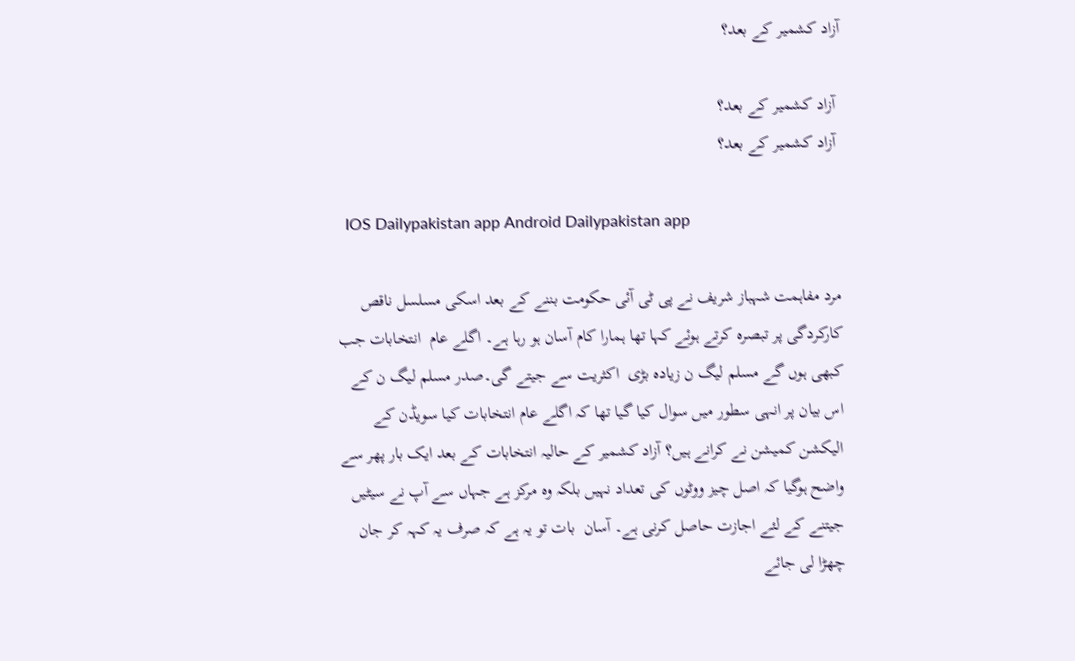آزاد کشمیر کے بعد؟

 آزاد کشمیر کے بعد؟
 آزاد کشمیر کے بعد؟

  IOS Dailypakistan app Android Dailypakistan app

مرد مفاہمت شہباز شریف نے پی ٹی آئی حکومت بننے کے بعد اسکی مسلسل ناقص کارکردگی پر تبصرہ کرتے ہوئے کہا تھا ہمارا کام آسان ہو رہا ہے۔ اگلے عام  انتخابات جب کبھی ہوں گے مسلم لیگ ن زیادہ بڑی  اکثریت سے جیتے گی۔صدر مسلم لیگ ن کے اس بیان پر انہی سطور میں سوال کیا گیا تھا کہ اگلے عام انتخابات کیا سویڈن کے الیکشن کمیشن نے کرانے ہیں؟ آزاد کشمیر کے حالیہ انتخابات کے بعد ایک بار پھر سے واضح ہوگیا کہ اصل چیز ووٹوں کی تعداد نہیں بلکہ وہ مرکز ہے جہاں سے آپ نے سیٹیں جیتنے کے لئے اجازت حاصل کرنی ہے۔ آسان  بات تو یہ ہے کہ صرف یہ کہہ کر جان چھڑا لی جائے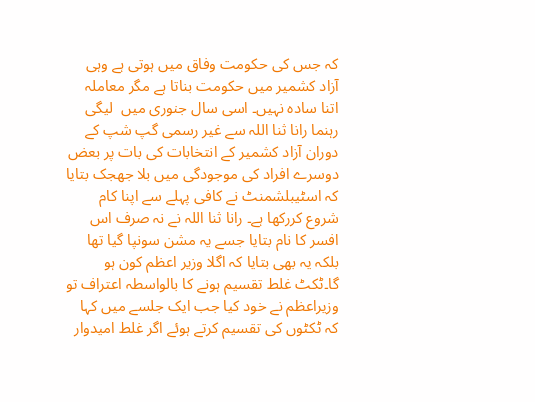کہ جس کی حکومت وفاق میں ہوتی ہے وہی آزاد کشمیر میں حکومت بناتا ہے مگر معاملہ اتنا سادہ نہیں۔ اسی سال جنوری میں  لیگی رہنما رانا ثنا اللہ سے غیر رسمی گپ شپ کے دوران آزاد کشمیر کے انتخابات کی بات پر بعض دوسرے افراد کی موجودگی میں بلا جھجک بتایا کہ اسٹیبلشمنٹ نے کافی پہلے سے اپنا کام شروع کررکھا ہے۔ رانا ثنا اللہ نے نہ صرف اس افسر کا نام بتایا جسے یہ مشن سونپا گیا تھا بلکہ یہ بھی بتایا کہ اگلا وزیر اعظم کون ہو گا۔ٹکٹ غلط تقسیم ہونے کا بالواسطہ اعتراف تو وزیراعظم نے خود کیا جب ایک جلسے میں کہا کہ ٹکٹوں کی تقسیم کرتے ہوئے اگر غلط امیدوار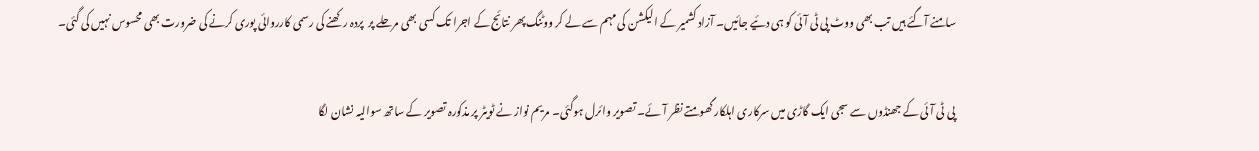سامنے آگئے ہیں تب بھی ووٹ پی ٹی آئی کو ہی دئیے جائیں۔ آزاد کشمیر کے الیکشن کی مہم سے لے کر ووٹنگ پھر نتائج کے اجرا تک کسی بھی مرحلے پر  پردہ رکھنے کی رسمی کارروائی پوری کرنے کی ضرورت بھی محسوس نہیں کی گئی۔

پی ٹی آئی کے جھنڈوں سے سجی ایک گاڑی میں سرکاری اہلکار گھومتے نظر آئے۔ تصویر وائرل ہوگئی۔ مریم نواز نے ٹویٹر پر مذکورہ تصویر کے ساتھ سوالیہ نشان لگا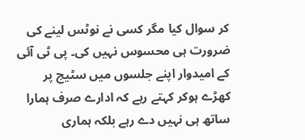کر سوال کیا مگر کسی نے نوٹس لینے کی ضرورت ہی محسوس نہیں کی۔ پی ٹی آئی کے امیدوار اپنے جلسوں میں سٹیج پر کھڑے ہوکر کہتے رہے کہ ادارے صرف ہمارا ساتھ ہی نہیں دے رہے بلکہ ہماری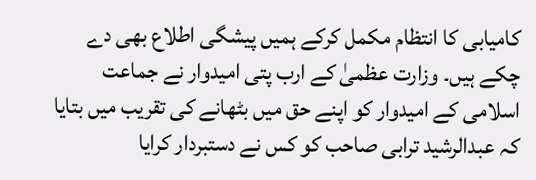کامیابی کا انتظام مکمل کرکے ہمیں پیشگی اطلاع بھی دے چکے ہیں۔ وزارت عظمیٰ کے ارب پتی امیدوار نے جماعت اسلامی کے امیدوار کو اپنے حق میں بٹھانے کی تقریب میں بتایا کہ عبدالرشید ترابی صاحب کو کس نے دستبردار کرایا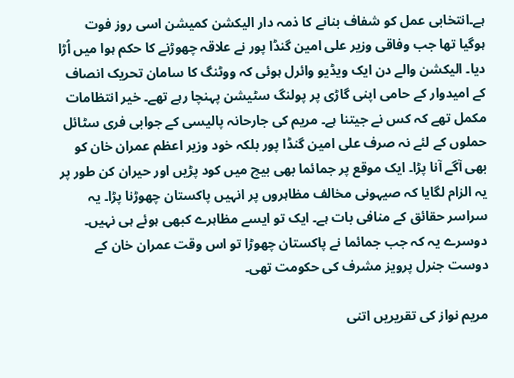ہے۔انتخابی عمل کو شفاف بنانے کا ذمہ دار الیکشن کمیشن اسی روز فوت ہوگیا تھا جب وفاقی وزیر علی امین گنڈا پور نے علاقہ چھوڑنے کا حکم ہوا میں اُڑا دیا۔ الیکشن والے دن ایک ویڈیو وائرل ہوئی کہ ووٹنگ کا سامان تحریک انصاف کے امیدوار کے حامی اپنی گاڑی پر پولنگ سٹیشن پہنچا رہے تھے۔ خیر انتظامات مکمل تھے کہ کس نے جیتنا ہے۔ مریم کی جارحانہ پالیسی کے جوابی فری سٹائل حملوں کے لئے نہ صرف علی امین گنڈا پور بلکہ خود وزیر اعظم عمران خان کو بھی آگے آنا پڑا۔ ایک موقع پر جمائما بھی بیچ میں کود پڑیں اور حیران کن طور پر یہ الزام لگایا کہ صیہونی مخالف مظاہروں پر انہیں پاکستان چھوڑنا پڑا۔ یہ سراسر حقائق کے منافی بات ہے۔ ایک تو ایسے مظاہرے کبھی ہوئے ہی نہیں۔ دوسرے یہ کہ جب جمائما نے پاکستان چھوڑا تو اس وقت عمران خان کے دوست جنرل پرویز مشرف کی حکومت تھی۔

مریم نواز کی تقریریں اتنی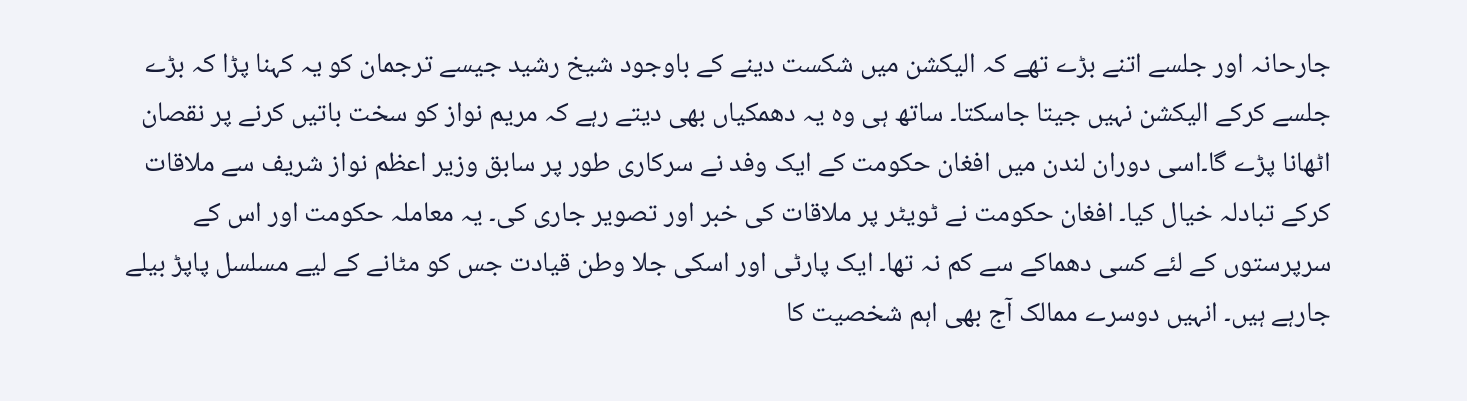جارحانہ اور جلسے اتنے بڑے تھے کہ الیکشن میں شکست دینے کے باوجود شیخ رشید جیسے ترجمان کو یہ کہنا پڑا کہ بڑے جلسے کرکے الیکشن نہیں جیتا جاسکتا۔ ساتھ ہی وہ یہ دھمکیاں بھی دیتے رہے کہ مریم نواز کو سخت باتیں کرنے پر نقصان اٹھانا پڑے گا۔اسی دوران لندن میں افغان حکومت کے ایک وفد نے سرکاری طور پر سابق وزیر اعظم نواز شریف سے ملاقات کرکے تبادلہ خیال کیا۔ افغان حکومت نے ٹویٹر پر ملاقات کی خبر اور تصویر جاری کی۔ یہ معاملہ حکومت اور اس کے سرپرستوں کے لئے کسی دھماکے سے کم نہ تھا۔ ایک پارٹی اور اسکی جلا وطن قیادت جس کو مٹانے کے لیے مسلسل پاپڑ بیلے جارہے ہیں۔ انہیں دوسرے ممالک آج بھی اہم شخصیت کا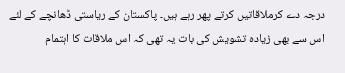درجہ دے کرملاقاتیں کرتے پھر رہے ہیں۔ پاکستان کے ریاستی ڈھانچے کے لئے اس سے بھی زیادہ تشویش کی بات یہ تھی کہ اس ملاقات کا اہتمام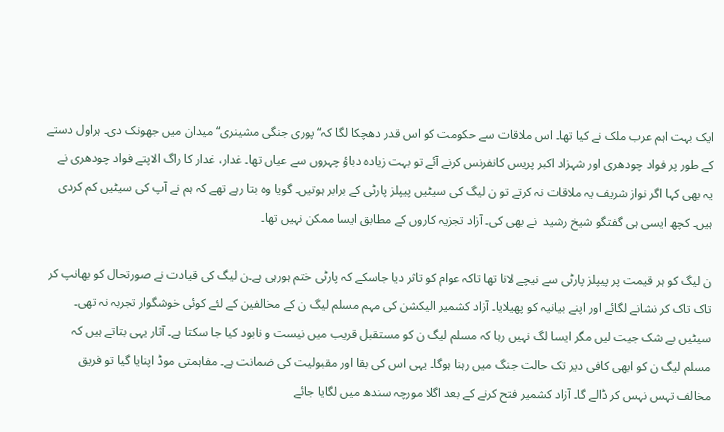ایک بہت اہم عرب ملک نے کیا تھا۔ اس ملاقات سے حکومت کو اس قدر دھچکا لگا کہ“ پوری جنگی مشینری“ میدان میں جھونک دی۔ ہراول دستے کے طور پر فواد چودھری اور شہزاد اکبر پریس کانفرنس کرنے آئے تو بہت زیادہ دباؤ چہروں سے عیاں تھا۔ غدار، غدار کا راگ الاپتے فواد چودھری نے یہ بھی کہا اگر نواز شریف یہ ملاقات نہ کرتے تو ن لیگ کی سیٹیں پیپلز پارٹی کے برابر ہوتیں۔ گویا وہ بتا رہے تھے کہ ہم نے آپ کی سیٹیں کم کردی ہیں۔ کچھ ایسی ہی گفتگو شیخ رشید  نے بھی کی۔ آزاد تجزیہ کاروں کے مطابق ایسا ممکن نہیں تھا۔

ن لیگ کو ہر قیمت پر پیپلز پارٹی سے نیچے لانا تھا تاکہ عوام کو تاثر دیا جاسکے کہ پارٹی ختم ہورہی ہے۔ن لیگ کی قیادت نے صورتحال کو بھانپ کر تاک تاک کر نشانے لگائے اور اپنے بیانیہ کو پھیلایا۔ آزاد کشمیر الیکشن کی مہم مسلم لیگ ن کے مخالفین کے لئے کوئی خوشگوار تجربہ نہ تھی۔ سیٹیں بے شک جیت لیں مگر ایسا لگ نہیں رہا کہ مسلم لیگ ن کو مستقبل قریب میں نیست و نابود کیا جا سکتا ہے۔ آثار یہی بتاتے ہیں کہ مسلم لیگ ن کو ابھی کافی دیر تک حالت جنگ میں رہنا ہوگا۔ یہی اس کی بقا اور مقبولیت کی ضمانت ہے۔ مفاہمتی موڈ اپنایا گیا تو فریق مخالف تہس نہس کر ڈالے گا۔ آزاد کشمیر فتح کرنے کے بعد اگلا مورچہ سندھ میں لگایا جائے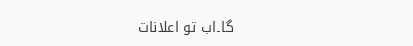گا۔اب تو اعلانات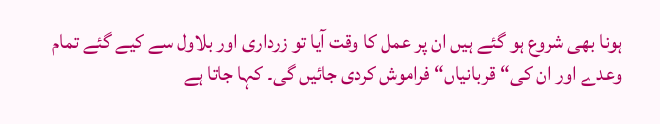ہونا بھی شروع ہو گئے ہیں ان پر عمل کا وقت آیا تو زرداری اور بلاول سے کیے گئے تمام وعدے اور ان کی“ قربانیاں“ فراموش کردی جائیں گی۔ کہا جاتا ہے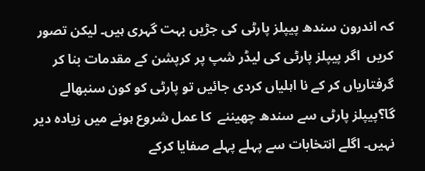کہ اندرون سندھ پیپلز پارٹی کی جڑیں بہت گہری ہیں۔ لیکن تصور کریں  اگر پیپلز پارٹی کی لیڈر شپ پر کرپشن کے مقدمات بنا کر گرفتاریاں کر کے نا اہلیاں کردی جائیں تو پارٹی کو کون سنبھالے گا؟پیپلز پارٹی سے سندھ چھیننے  کا عمل شروع ہونے میں زیادہ دیر نہیں۔ اگلے انتخابات سے پہلے پہلے صفایا کرکے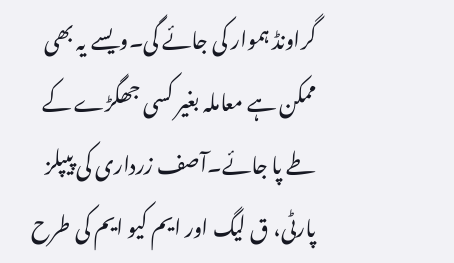گراونڈ ہموار کی جائے گی۔ویسے یہ بھی ممکن ہے معاملہ بغیر کسی جھگڑے کے طے پا جائے۔آصف زرداری کی پیپلز پارٹی، ق لیگ اور ایم کیو ایم کی طرح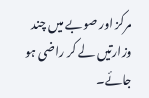مرکز اور صوبے میں چند وزارتیں لے کر راضی ہو جائے۔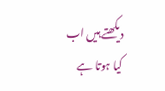دیکھتے ہیں اب کیا ہوتا ہے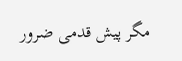مگر پیش قدمی ضرور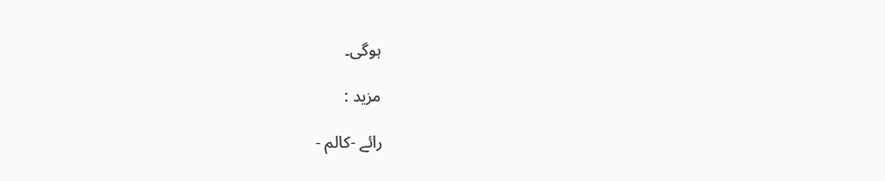ہوگی۔

مزید :

رائے -کالم -